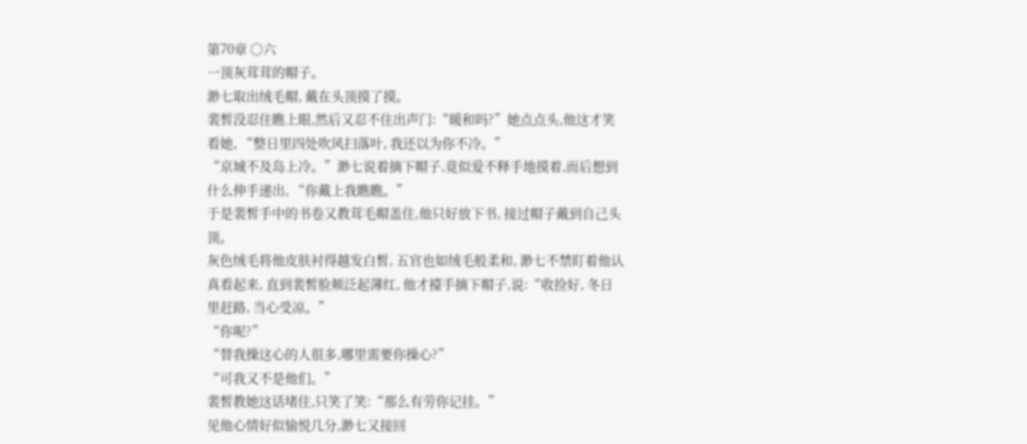第70章 〇六
一顶灰茸茸的帽子。
渺七取出绒毛帽, 戴在头顶摸了摸。
裴皙没忍住瞧上眼,然后又忍不住出声门:“暖和吗?”她点点头,他这才笑看她, “整日里四处吹风扫落叶, 我还以为你不冷。”
“京城不及岛上冷。”渺七说着摘下帽子,竟似爱不释手地摸着,而后想到什么伸手递出, “你戴上我瞧瞧。”
于是裴皙手中的书卷又教茸毛帽盖住,他只好放下书, 接过帽子戴到自己头顶。
灰色绒毛将他皮肤衬得越发白皙, 五官也如绒毛般柔和, 渺七不禁盯着他认真看起来, 直到裴皙脸颊泛起薄红, 他才擡手摘下帽子,说:“收捡好, 冬日里赶路, 当心受凉。”
“你呢?”
“替我操这心的人很多,哪里需要你操心?”
“可我又不是他们。”
裴皙教她这话堵住,只笑了笑:“那么有劳你记挂。”
见他心情好似愉悦几分,渺七又接回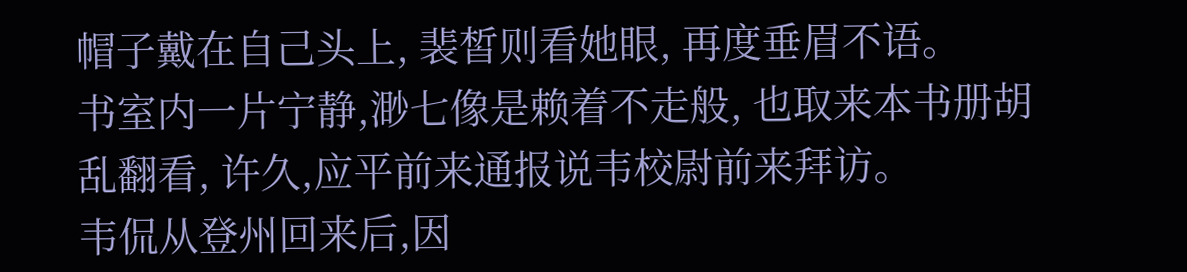帽子戴在自己头上, 裴皙则看她眼, 再度垂眉不语。
书室内一片宁静,渺七像是赖着不走般, 也取来本书册胡乱翻看, 许久,应平前来通报说韦校尉前来拜访。
韦侃从登州回来后,因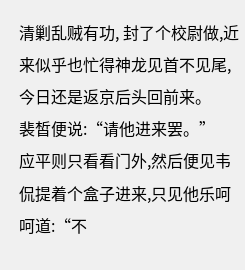清剿乱贼有功, 封了个校尉做,近来似乎也忙得神龙见首不见尾,今日还是返京后头回前来。
裴皙便说:“请他进来罢。”
应平则只看看门外,然后便见韦侃提着个盒子进来,只见他乐呵呵道:“不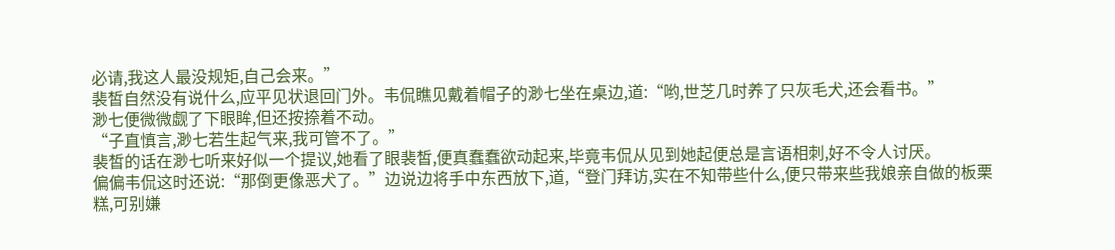必请,我这人最没规矩,自己会来。”
裴皙自然没有说什么,应平见状退回门外。韦侃瞧见戴着帽子的渺七坐在桌边,道:“哟,世芝几时养了只灰毛犬,还会看书。”
渺七便微微觑了下眼眸,但还按捺着不动。
“子直慎言,渺七若生起气来,我可管不了。”
裴皙的话在渺七听来好似一个提议,她看了眼裴皙,便真蠢蠢欲动起来,毕竟韦侃从见到她起便总是言语相刺,好不令人讨厌。
偏偏韦侃这时还说:“那倒更像恶犬了。”边说边将手中东西放下,道,“登门拜访,实在不知带些什么,便只带来些我娘亲自做的板栗糕,可别嫌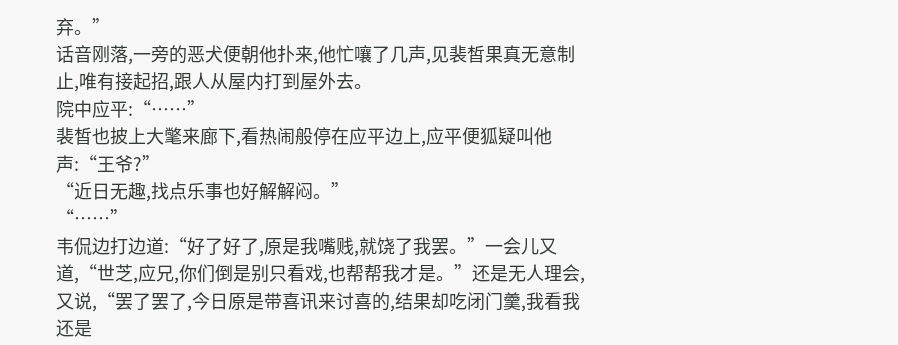弃。”
话音刚落,一旁的恶犬便朝他扑来,他忙嚷了几声,见裴皙果真无意制止,唯有接起招,跟人从屋内打到屋外去。
院中应平:“……”
裴皙也披上大氅来廊下,看热闹般停在应平边上,应平便狐疑叫他声:“王爷?”
“近日无趣,找点乐事也好解解闷。”
“……”
韦侃边打边道:“好了好了,原是我嘴贱,就饶了我罢。”一会儿又道,“世芝,应兄,你们倒是别只看戏,也帮帮我才是。”还是无人理会,又说,“罢了罢了,今日原是带喜讯来讨喜的,结果却吃闭门羹,我看我还是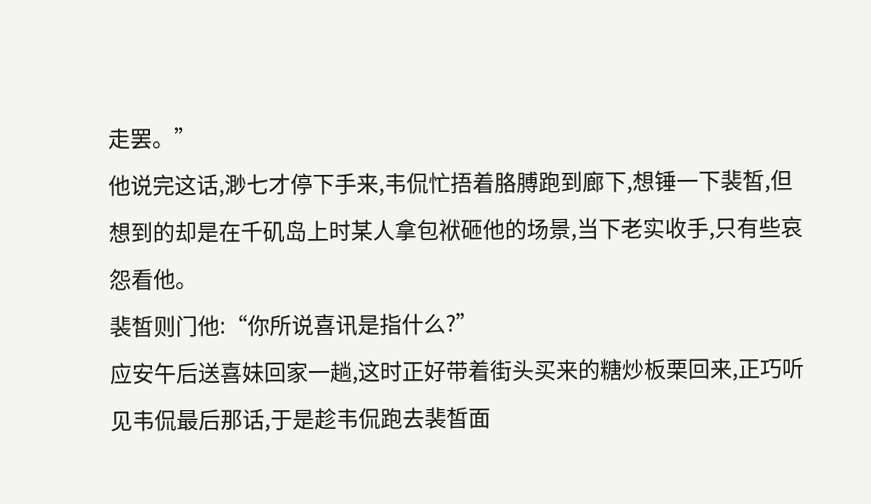走罢。”
他说完这话,渺七才停下手来,韦侃忙捂着胳膊跑到廊下,想锤一下裴皙,但想到的却是在千矶岛上时某人拿包袱砸他的场景,当下老实收手,只有些哀怨看他。
裴皙则门他:“你所说喜讯是指什么?”
应安午后送喜妹回家一趟,这时正好带着街头买来的糖炒板栗回来,正巧听见韦侃最后那话,于是趁韦侃跑去裴皙面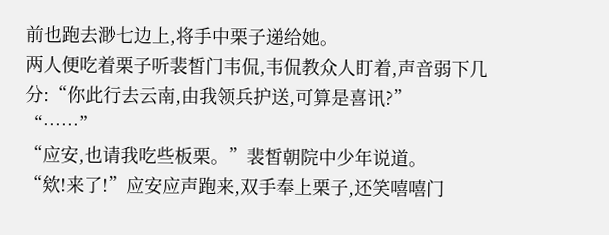前也跑去渺七边上,将手中栗子递给她。
两人便吃着栗子听裴皙门韦侃,韦侃教众人盯着,声音弱下几分:“你此行去云南,由我领兵护送,可算是喜讯?”
“……”
“应安,也请我吃些板栗。”裴皙朝院中少年说道。
“欸!来了!”应安应声跑来,双手奉上栗子,还笑嘻嘻门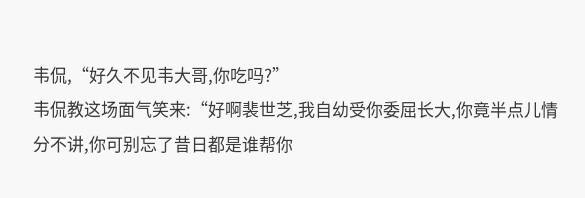韦侃,“好久不见韦大哥,你吃吗?”
韦侃教这场面气笑来:“好啊裴世芝,我自幼受你委屈长大,你竟半点儿情分不讲,你可别忘了昔日都是谁帮你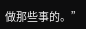做那些事的。”